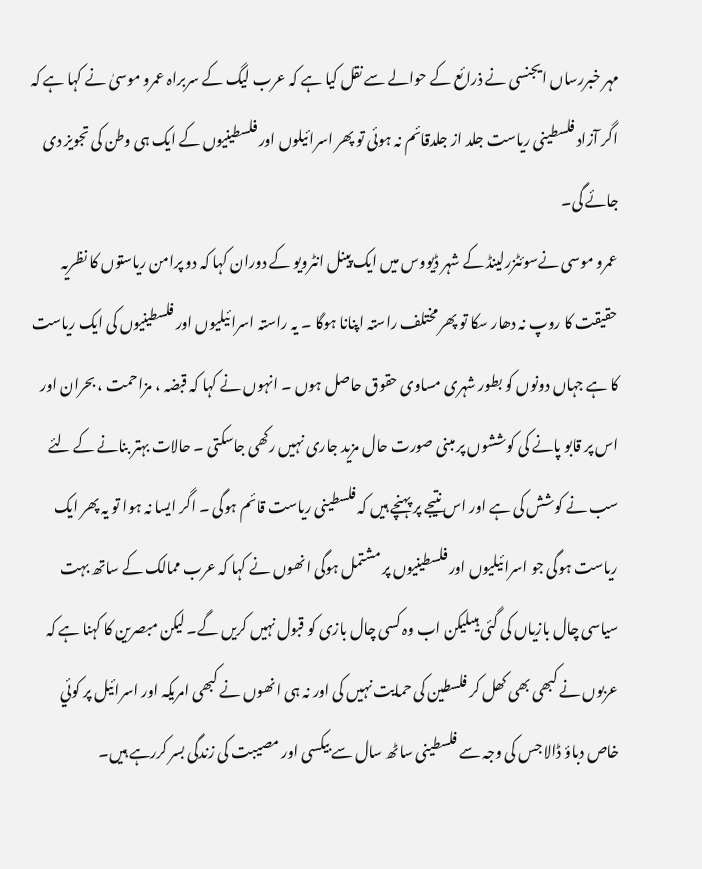مہر خبررساں ایجنسی نے ذرائع کے حوالے سے نقل کیا ہے کہ عرب لیگ کے سربراہ عمرو موسیٰ نے کہا ہے کہ اگر آزاد فلسطینی ریاست جلد از جلدقائم نہ ہوئی تو پھر اسرائیلوں اور فلسطینیوں کے ایک ہی وطن کی تجویز دی جائے گی۔
عمرو موسی نےسوئٹزرلینڈ کے شہر ڈیووس میں ایک پینل انٹرویو کے دوران کہا کہ دو پرامن ریاستوں کا نظریہ حقیقت کا روپ نہ دھار سکا تو پھر مختلف راستہ اپنانا ہوگا ۔ یہ راستہ اسرائیلیوں اور فلسطینیوں کی ایک ریاست کا ہے جہاں دونوں کو بطور شہری مساوی حقوق حاصل ہوں ۔ انہوں نے کہا کہ قبضہ ، مزاحمت ، بحران اور اس پر قابو پانے کی کوششوں پر مبنی صورت حال مزید جاری نہیں رکھی جاسکتی ۔ حالات بہتر بنانے کے لئے سب نے کوشش کی ہے اور اس نتیجے پر پہنچے ہیں کہ فلسطینی ریاست قائم ہوگی ۔ اگر ایسا نہ ہوا تو یہ پھر ایک ریاست ہوگی جو اسرائیلیوں اور فلسطینیوں پر مشتمل ہوگی انھوں نے کہا کہ عرب ممالک کے ساتھ بہت سیاسی چال بازیاں کی گئی ہیںلیکن اب وہ کسی چال بازی کو قبول نہیں کریں گے۔ لیکن مبصرین کا کہنا ہے کہ عربوں نے کبھی بھی کھل کر فلسطین کی حمایت نہیں کی اور نہ ہی انھوں نے کبھی امریکہ اور اسرائیل پر کوئي خاص دباؤ ڈالا جس کی وجہ سے فلسطینی ساٹھ سال سے بیکسی اور مصیبت کی زندگی بسر کررہے ہیں۔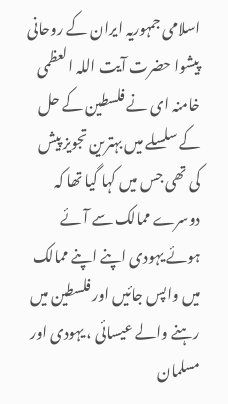اسلامی جمہوریہ ایران کے روحانی پیشوا حضرت آیت اللہ العظمی خامنہ ای نے فلسطین کے حل کے سلسلے میں بہترین تجویز پیش کی تھی جس میں کہا گيا تھا کہ دوسرے ممالک سے آئے ہوئے یہودی اپنے اپنے ممالک میں واپس جائیں اور فلسطین میں رہنے والے عیسائی ، یہودی اور مسلمان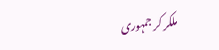ملکر کر جمہوری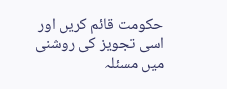حکومت قائم کریں اور اسی تجویز کی روشنی میں مسئلہ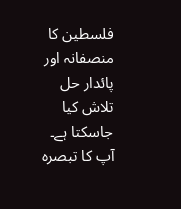فلسطین کا منصفانہ اور پائدار حل تلاش کیا جاسکتا ہے۔
آپ کا تبصرہ